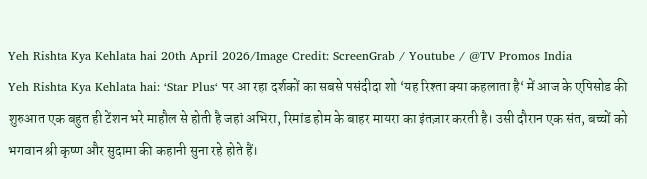Yeh Rishta Kya Kehlata hai 20th April 2026/Image Credit: ScreenGrab / Youtube / @TV Promos India
Yeh Rishta Kya Kehlata hai: ‘Star Plus‘ पर आ रहा दर्शकों का सबसे पसंदीदा शो ‘यह रिश्ता क्या कहलाता है‘ में आज के एपिसोड की शुरुआत एक बहुत ही टेंशन भरे माहौल से होती है जहां अभिरा, रिमांड होम के बाहर मायरा का इंतज़ार करती है। उसी दौरान एक संत, बच्चों को भगवान श्री कृष्ण और सुदामा की कहानी सुना रहे होते हैं।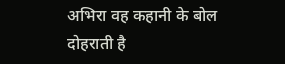अभिरा वह कहानी के बोल दोहराती है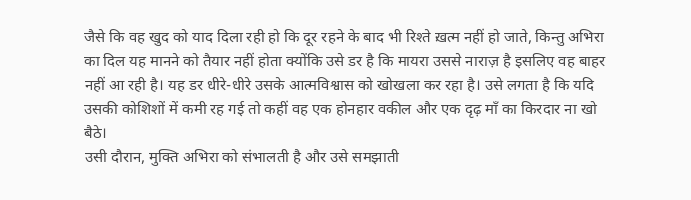जैसे कि वह खुद को याद दिला रही हो कि दूर रहने के बाद भी रिश्ते ख़त्म नहीं हो जाते, किन्तु अभिरा का दिल यह मानने को तैयार नहीं होता क्योंकि उसे डर है कि मायरा उससे नाराज़ है इसलिए वह बाहर नहीं आ रही है। यह डर धीरे-धीरे उसके आत्मविश्वास को खोखला कर रहा है। उसे लगता है कि यदि उसकी कोशिशों में कमी रह गई तो कहीं वह एक होनहार वकील और एक दृढ़ माँ का किरदार ना खो बैठे।
उसी दौरान, मुक्ति अभिरा को संभालती है और उसे समझाती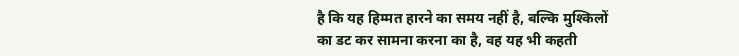है कि यह हिम्मत हारने का समय नहीं है, बल्कि मुश्किलों का डट कर सामना करना का है, वह यह भी कहती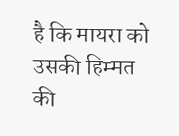है कि मायरा को उसकी हिम्मत की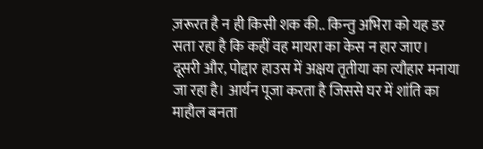ज़रूरत है न ही किसी शक की.. किन्तु अभिरा को यह डर सता रहा है कि कहीं वह मायरा का केस न हार जाए।
दूसरी और, पोद्दार हाउस में अक्षय तृतीया का त्यौहार मनाया जा रहा है। आर्यन पूजा करता है जिससे घर में शांति का माहौल बनता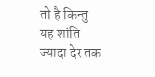तो है किन्तु यह शांति ज्यादा देर तक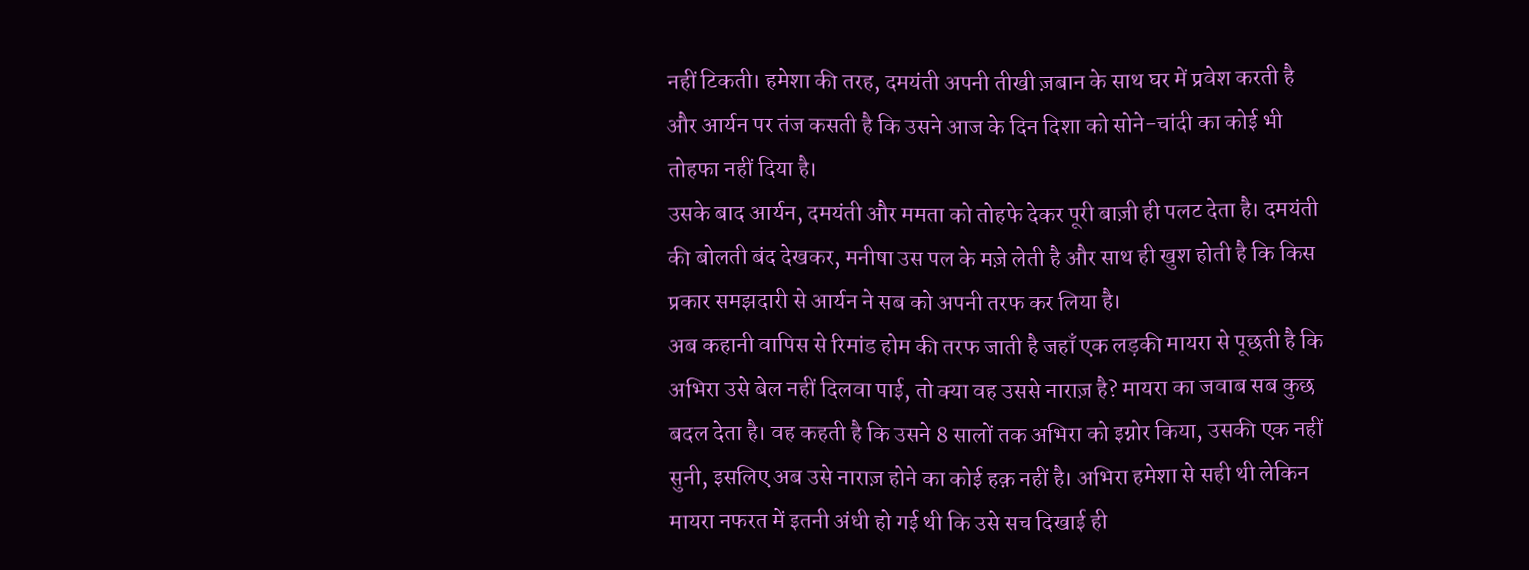नहीं टिकती। हमेशा की तरह, दमयंती अपनी तीखी ज़बान के साथ घर में प्रवेश करती है और आर्यन पर तंज कसती है कि उसने आज के दिन दिशा को सोने-चांदी का कोई भी तोहफा नहीं दिया है।
उसके बाद आर्यन, दमयंती और ममता को तोहफे देकर पूरी बाज़ी ही पलट देता है। दमयंती की बोलती बंद देखकर, मनीषा उस पल के मज़े लेती है और साथ ही खुश होती है कि किस प्रकार समझदारी से आर्यन ने सब को अपनी तरफ कर लिया है।
अब कहानी वापिस से रिमांड होम की तरफ जाती है जहाँ एक लड़की मायरा से पूछती है कि अभिरा उसे बेल नहीं दिलवा पाई, तो क्या वह उससे नाराज़ है? मायरा का जवाब सब कुछ बदल देता है। वह कहती है कि उसने 8 सालों तक अभिरा को इग्नोर किया, उसकी एक नहीं सुनी, इसलिए अब उसे नाराज़ होने का कोई हक़ नहीं है। अभिरा हमेशा से सही थी लेकिन मायरा नफरत में इतनी अंधी हो गई थी कि उसे सच दिखाई ही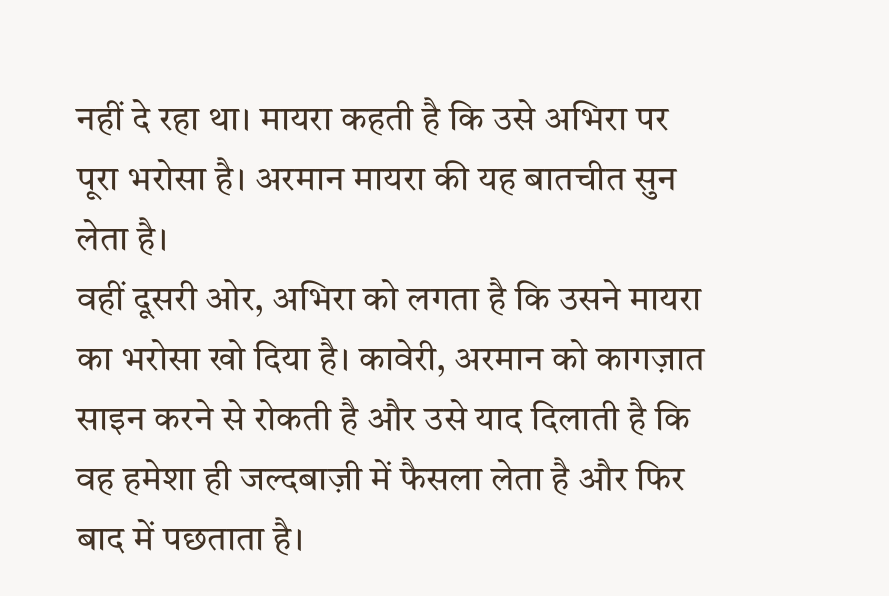नहीं दे रहा था। मायरा कहती है कि उसे अभिरा पर पूरा भरोसा है। अरमान मायरा की यह बातचीत सुन लेता है।
वहीं दूसरी ओर, अभिरा को लगता है कि उसने मायरा का भरोसा खो दिया है। कावेरी, अरमान को कागज़ात साइन करने से रोकती है और उसे याद दिलाती है कि वह हमेशा ही जल्दबाज़ी में फैसला लेता है और फिर बाद में पछताता है।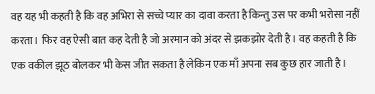वह यह भी कहती है कि वह अभिरा से सच्चे प्यार का दावा करता है किन्तु उस पर कभी भरोसा नहीं करता। फिर वह ऐसी बात कह देती है जो अरमान को अंदर से झकझोर देती है। वह कहती है कि एक वकील झूठ बोलकर भी केस जीत सकता है लेकिन एक माँ अपना सब कुछ हार जाती है।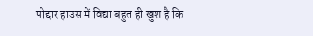पोद्दार हाउस में विद्या बहुत ही खुश है कि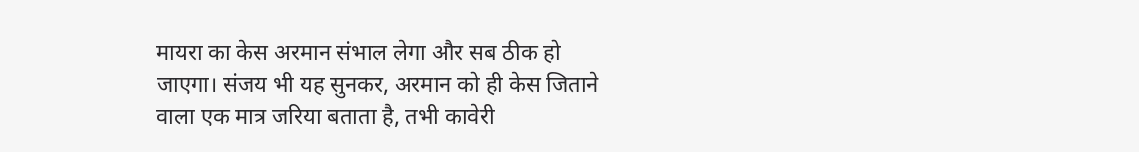मायरा का केस अरमान संभाल लेगा और सब ठीक हो जाएगा। संजय भी यह सुनकर, अरमान को ही केस जिताने वाला एक मात्र जरिया बताता है, तभी कावेरी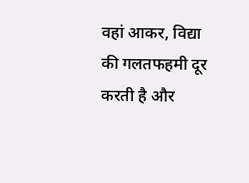वहां आकर, विद्या की गलतफहमी दूर करती है और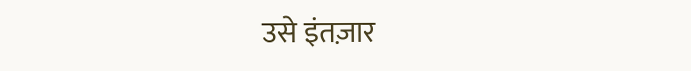उसे इंतज़ार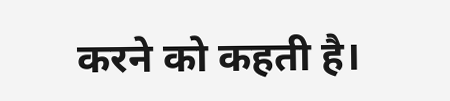करने को कहती है।